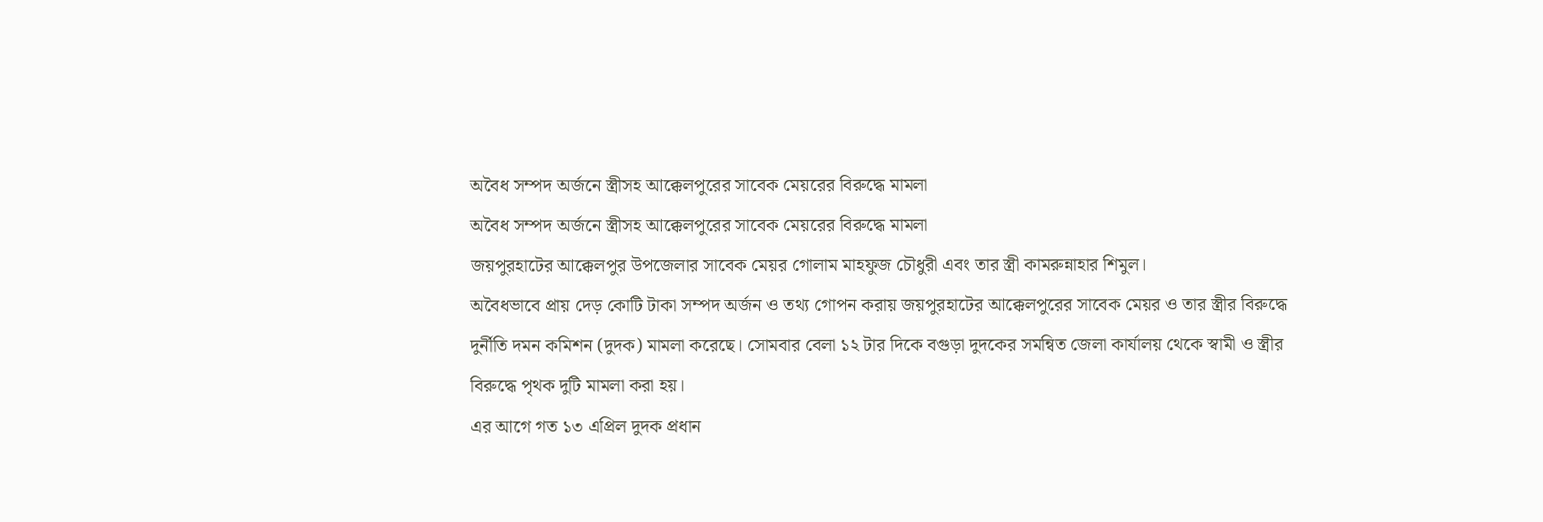অবৈধ সম্পদ অর্জনে স্ত্রীসহ আক্কেলপুরের সাবেক মেয়রের বিরুদ্ধে মামলা
অবৈধ সম্পদ অর্জনে স্ত্রীসহ আক্কেলপুরের সাবেক মেয়রের বিরুদ্ধে মামলা
জয়পুরহাটের আক্কেলপুর উপজেলার সাবেক মেয়র গোলাম মাহফুজ চৌধুরী এবং তার স্ত্রী কামরুন্নাহার শিমুল।
অবৈধভাবে প্রায় দেড় কোটি টাকা সম্পদ অর্জন ও তথ্য গোপন করায় জয়পুরহাটের আক্কেলপুরের সাবেক মেয়র ও তার স্ত্রীর বিরুদ্ধে দুর্নীতি দমন কমিশন (দুদক) মামলা করেছে। সোমবার বেলা ১২ টার দিকে বগুড়া দুদকের সমন্বিত জেলা কার্যালয় থেকে স্বামী ও স্ত্রীর বিরুদ্ধে পৃথক দুটি মামলা করা হয়।
এর আগে গত ১৩ এপ্রিল দুদক প্রধান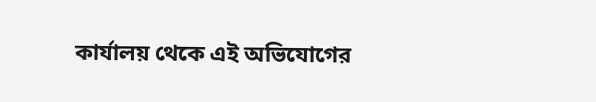কার্যালয় থেকে এই অভিযোগের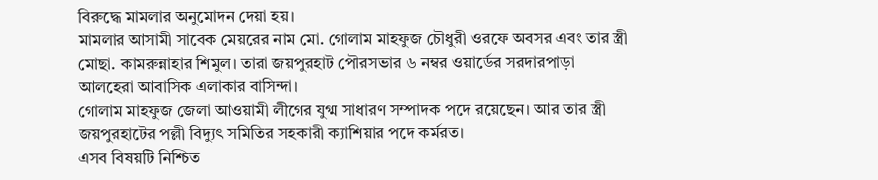বিরুদ্ধে মামলার অনুমোদন দেয়া হয়।
মামলার আসামী সাবেক মেয়রের নাম মো. গোলাম মাহফুজ চৌধুরী ওরফে অবসর এবং তার স্ত্রী মোছা. কামরুন্নাহার শিমুল। তারা জয়পুরহাট পৌরসভার ৬ নম্বর ওয়ার্ডের সরদারপাড়া আলহেরা আবাসিক এলাকার বাসিন্দা।
গোলাম মাহফুজ জেলা আওয়ামী লীগের যুগ্ম সাধারণ সম্পাদক পদে রয়েছেন। আর তার স্ত্রী জয়পুরহাটের পল্লী বিদ্যুৎ সমিতির সহকারী ক্যাশিয়ার পদে কর্মরত।
এসব বিষয়টি নিশ্চিত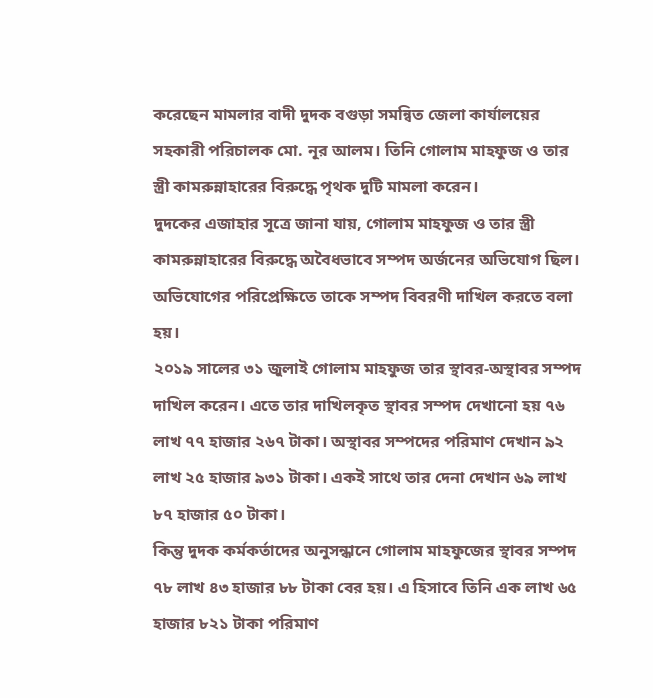করেছেন মামলার বাদী দুদক বগুড়া সমন্বিত জেলা কার্যালয়ের সহকারী পরিচালক মো. নূর আলম। তিনি গোলাম মাহফুজ ও তার স্ত্রী কামরুন্নাহারের বিরুদ্ধে পৃথক দুটি মামলা করেন।
দুদকের এজাহার সূত্রে জানা যায়, গোলাম মাহফুজ ও তার স্ত্রী কামরুন্নাহারের বিরুদ্ধে অবৈধভাবে সম্পদ অর্জনের অভিযোগ ছিল। অভিযোগের পরিপ্রেক্ষিতে তাকে সম্পদ বিবরণী দাখিল করতে বলা হয়।
২০১৯ সালের ৩১ জুলাই গোলাম মাহফুজ তার স্থাবর-অস্থাবর সম্পদ দাখিল করেন। এতে তার দাখিলকৃত স্থাবর সম্পদ দেখানো হয় ৭৬ লাখ ৭৭ হাজার ২৬৭ টাকা। অস্থাবর সম্পদের পরিমাণ দেখান ৯২ লাখ ২৫ হাজার ৯৩১ টাকা। একই সাথে তার দেনা দেখান ৬৯ লাখ ৮৭ হাজার ৫০ টাকা।
কিন্তু দুদক কর্মকর্তাদের অনুসন্ধানে গোলাম মাহফুজের স্থাবর সম্পদ ৭৮ লাখ ৪৩ হাজার ৮৮ টাকা বের হয়। এ হিসাবে তিনি এক লাখ ৬৫ হাজার ৮২১ টাকা পরিমাণ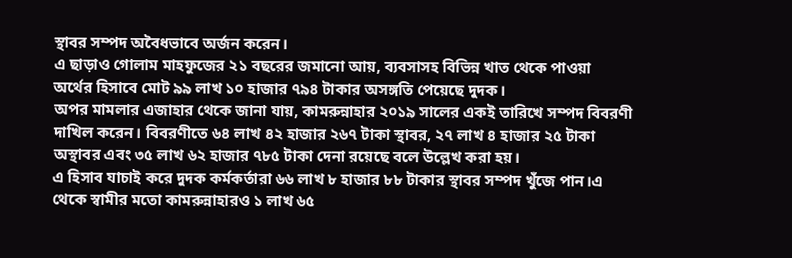স্থাবর সম্পদ অবৈধভাবে অর্জন করেন।
এ ছাড়াও গোলাম মাহফুজের ২১ বছরের জমানো আয়, ব্যবসাসহ বিভিন্ন খাত থেকে পাওয়া অর্থের হিসাবে মোট ৯৯ লাখ ১০ হাজার ৭৯৪ টাকার অসঙ্গতি পেয়েছে দুদক।
অপর মামলার এজাহার থেকে জানা যায়, কামরুন্নাহার ২০১৯ সালের একই তারিখে সম্পদ বিবরণী দাখিল করেন। বিবরণীতে ৬৪ লাখ ৪২ হাজার ২৬৭ টাকা স্থাবর, ২৭ লাখ ৪ হাজার ২৫ টাকা অস্থাবর এবং ৩৫ লাখ ৬২ হাজার ৭৮৫ টাকা দেনা রয়েছে বলে উল্লেখ করা হয়।
এ হিসাব যাচাই করে দুদক কর্মকর্তারা ৬৬ লাখ ৮ হাজার ৮৮ টাকার স্থাবর সম্পদ খুঁজে পান।এ থেকে স্বামীর মতো কামরুন্নাহারও ১ লাখ ৬৫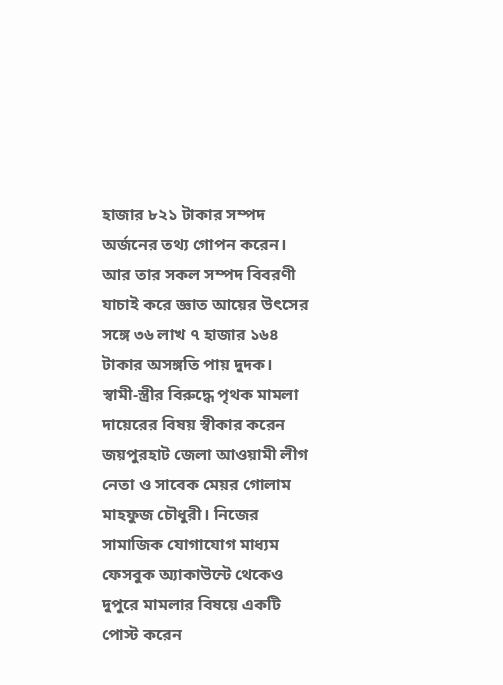হাজার ৮২১ টাকার সম্পদ অর্জনের তথ্য গোপন করেন।
আর তার সকল সম্পদ বিবরণী যাচাই করে জ্ঞাত আয়ের উৎসের সঙ্গে ৩৬ লাখ ৭ হাজার ১৬৪ টাকার অসঙ্গতি পায় দুদক।
স্বামী-স্ত্রীর বিরুদ্ধে পৃথক মামলা দায়েরের বিষয় স্বীকার করেন জয়পুরহাট জেলা আওয়ামী লীগ নেতা ও সাবেক মেয়র গোলাম মাহফুজ চৌধুরী। নিজের সামাজিক যোগাযোগ মাধ্যম ফেসবুক অ্যাকাউন্টে থেকেও দুপুরে মামলার বিষয়ে একটি পোস্ট করেন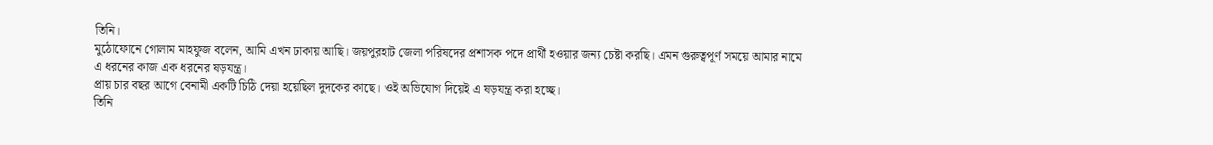তিনি।
মুঠোফোনে গোলাম মাহফুজ বলেন, আমি এখন ঢাকায় আছি। জয়পুরহাট জেলা পরিষদের প্রশাসক পদে প্রার্থী হওয়ার জন্য চেষ্টা করছি। এমন গুরুত্বপূর্ণ সময়ে আমার নামে এ ধরনের কাজ এক ধরনের ষড়যন্ত্র।
প্রায় চার বছর আগে বেনামী একটি চিঠি দেয়া হয়েছিল দুদকের কাছে। ওই অভিযোগ দিয়েই এ ষড়যন্ত্র করা হচ্ছে।
তিনি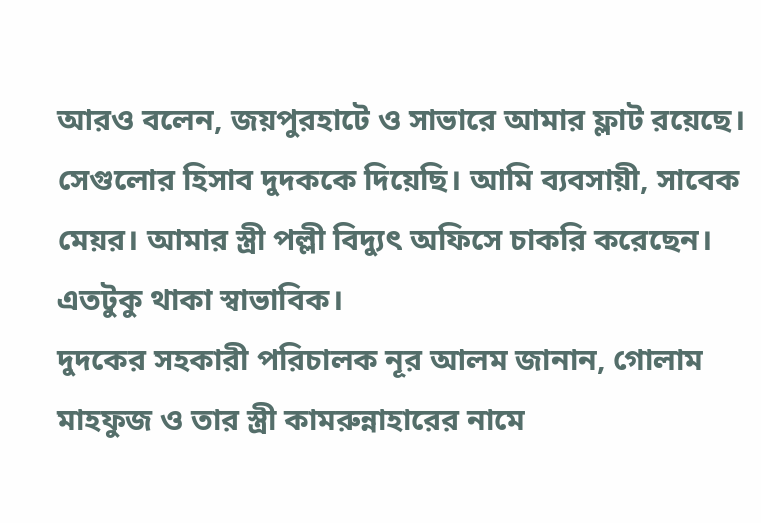আরও বলেন, জয়পুরহাটে ও সাভারে আমার ফ্লাট রয়েছে। সেগুলোর হিসাব দুদককে দিয়েছি। আমি ব্যবসায়ী, সাবেক মেয়র। আমার স্ত্রী পল্লী বিদ্যুৎ অফিসে চাকরি করেছেন। এতটুকু থাকা স্বাভাবিক।
দুদকের সহকারী পরিচালক নূর আলম জানান, গোলাম মাহফুজ ও তার স্ত্রী কামরুন্নাহারের নামে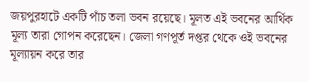জয়পুরহাটে একটি পাঁচ তলা ভবন রয়েছে। মূলত এই ভবনের আর্থিক মূল্য তারা গোপন করেছেন। জেলা গণপূর্ত দপ্তর থেকে ওই ভবনের মূল্যায়ন করে তার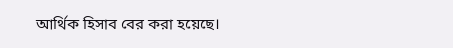আর্থিক হিসাব বের করা হয়েছে।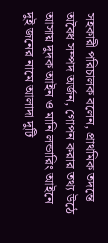সহকারী পরিচালক বলেন, প্রাথমিক তদন্তে অবৈধ সম্পদ অর্জন, গোপন করার তথ্য উঠে আসায় দুদক আইন ও মানি লন্ডারিং আইনে দুই জনের নামে আলাদা দুটি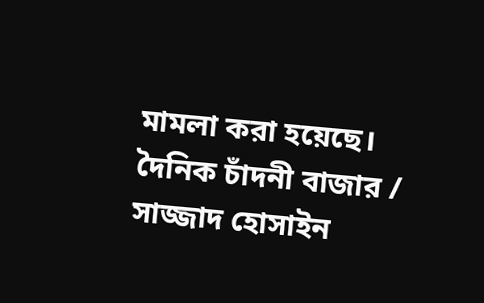মামলা করা হয়েছে।
দৈনিক চাঁদনী বাজার / সাজ্জাদ হোসাইন